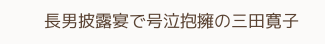長男披露宴で号泣抱擁の三田寛子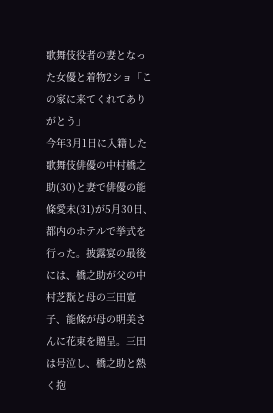歌舞伎役者の妻となった女優と着物2ショ「この家に来てくれてありがとう」
今年3月1日に入籍した歌舞伎俳優の中村橋之助(30)と妻で俳優の能條愛未(31)が5月30日、都内のホテルで挙式を行った。披露宴の最後には、橋之助が父の中村芝翫と母の三田寛子、能條が母の明美さんに花束を贈呈。三田は号泣し、橋之助と熱く抱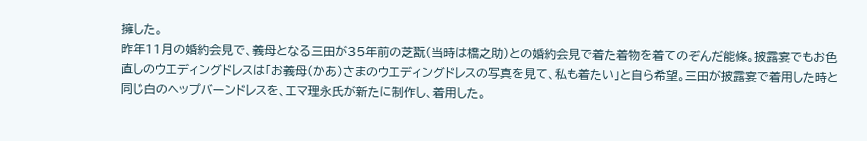擁した。
昨年11月の婚約会見で、義母となる三田が35年前の芝翫(当時は橋之助)との婚約会見で着た着物を着てのぞんだ能條。披露宴でもお色直しのウエディングドレスは「お義母(かあ)さまのウエディングドレスの写真を見て、私も着たい」と自ら希望。三田が披露宴で着用した時と同じ白のヘップバーンドレスを、エマ理永氏が新たに制作し、着用した。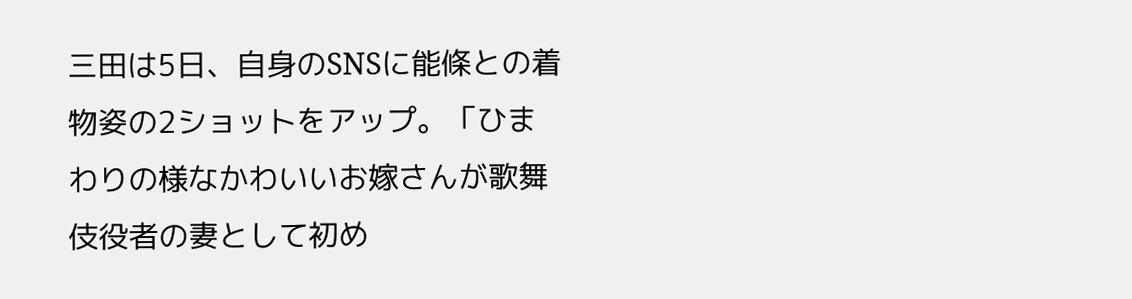三田は5日、自身のSNSに能條との着物姿の2ショットをアップ。「ひまわりの様なかわいいお嫁さんが歌舞伎役者の妻として初め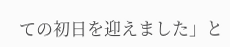ての初日を迎えました」と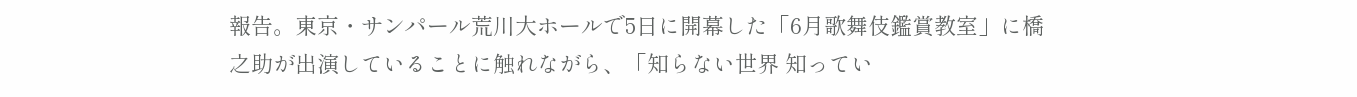報告。東京・サンパール荒川大ホールで5日に開幕した「6月歌舞伎鑑賞教室」に橋之助が出演していることに触れながら、「知らない世界 知ってい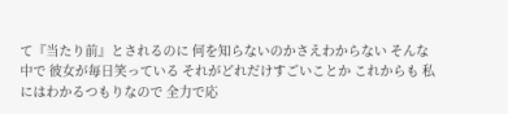て『当たり前』とされるのに 何を知らないのかさえわからない そんな中で 彼女が毎日笑っている それがどれだけすごいことか これからも 私にはわかるつもりなので 全力で応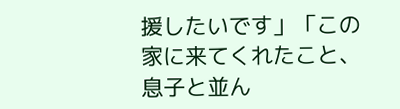援したいです」「この家に来てくれたこと、息子と並ん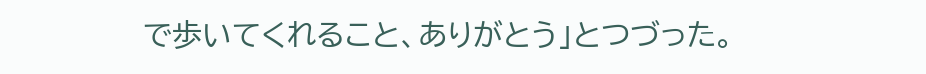で歩いてくれること、ありがとう」とつづった。